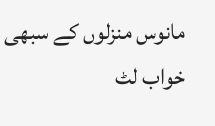مانوس منزلوں کے سبھی خواب لٹ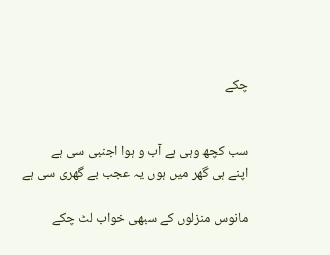چکے


سب کچھ وہی ہے آب و ہوا اجنبی سی ہے
اپنے ہی گھر میں ہوں یہ عجب بے گھری سی ہے

مانوس منزلوں کے سبھی خواب لٹ چکے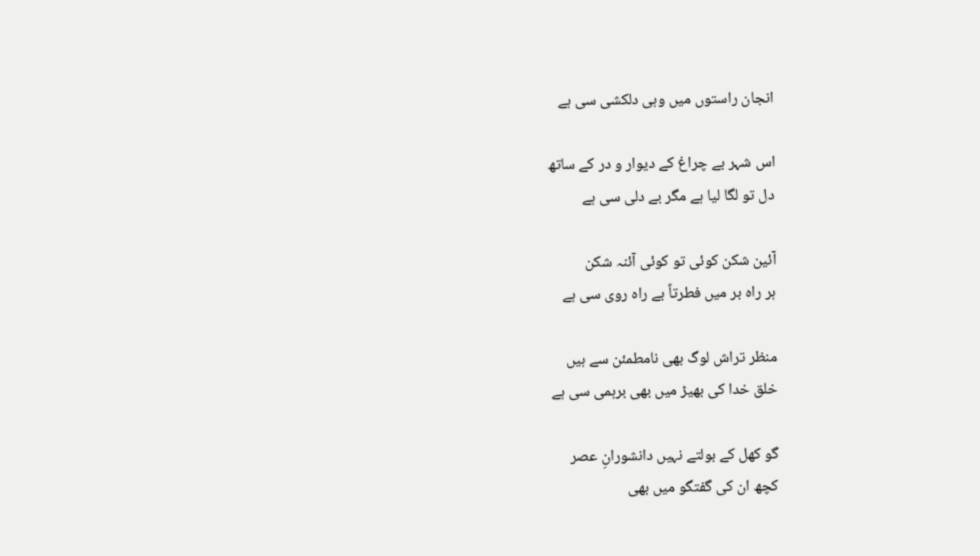انجان راستوں میں وہی دلکشی سی ہے

اس شہر بے چراغ کے دیوار و در کے ساتھ
دل تو لگا لیا ہے مگر بے دلی سی ہے

آئین شکن کوئی تو کوئی آئنہ شکن
ہر راہ بر میں فطرتاً بے راہ روی سی ہے

منظر تراش لوگ بھی نامطمئن سے ہیں
خلق خدا کی بھیڑ میں بھی برہمی سی ہے

گو کھل کے بولتے نہیں دانشورانِ عصر
کچھ ان کی گفتگو میں بھی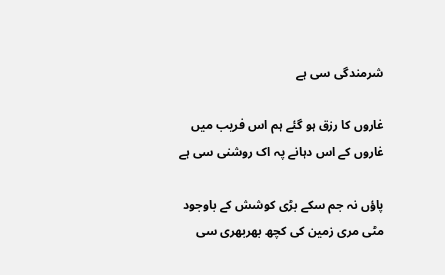شرمندگی سی ہے

غاروں کا رزق ہو گئے ہم اس فریب میں
غاروں کے اس دہانے پہ اک روشنی سی ہے

پاؤں نہ جم سکے بڑی کوشش کے باوجود
مٹی مری زمین کی کچھ بھربھری سی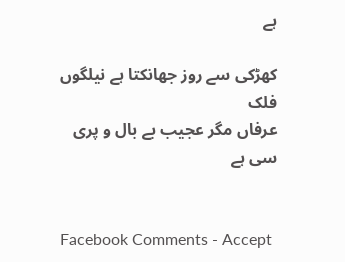ہے

کھڑکی سے روز جھانکتا ہے نیلگوں فلک
عرفاں مگر عجیب بے بال و پری سی ہے


Facebook Comments - Accept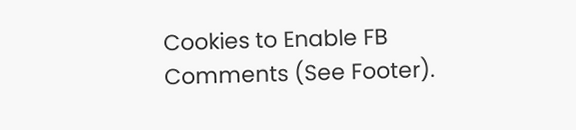Cookies to Enable FB Comments (See Footer).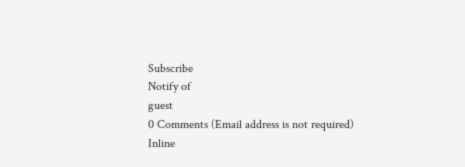Subscribe
Notify of
guest
0 Comments (Email address is not required)
Inline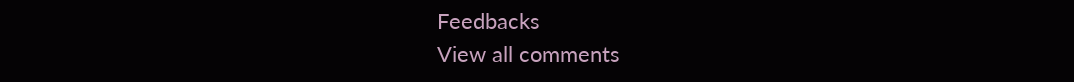Feedbacks
View all comments